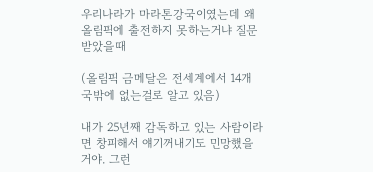우리나라가 마라톤강국이였는데 왜 올림픽에 출전하지 못하는거냐 질문받았을때

(올림픽 금메달은 전세계에서 14개국밖에 없는걸로 알고 있음)

내가 25년째 감독하고 있는 사람이라면 창피해서 얘기꺼내기도 민망했을거야. 그런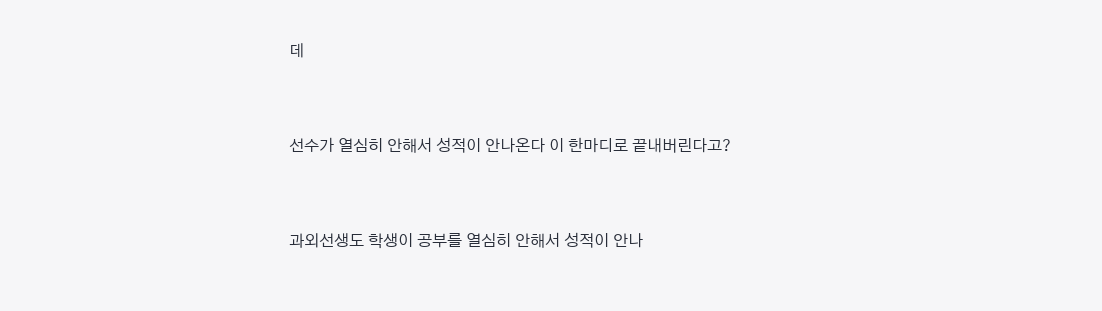데


선수가 열심히 안해서 성적이 안나온다 이 한마디로 끝내버린다고?


과외선생도 학생이 공부를 열심히 안해서 성적이 안나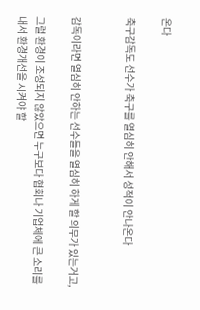온다

축구감독도 선수가 축구를 열심히 안해서 성적이 안나온다


감독이라면 열심히 안하는 선수들을 열심히 하게 할 의무가 있는거고,

그럴 환경이 조성되지 않았으면 누구보다 협회나 기업체에 큰 소리를내서 환경개선을 시켜야 할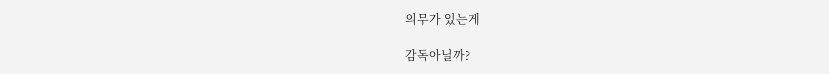의무가 있는게

감독아닐까?